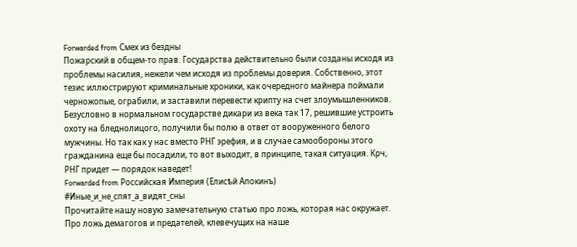Forwarded from Смех из бездны
Пожарский в общем-то прав. Государства действительно были созданы исходя из проблемы насилия, нежели чем исходя из проблемы доверия. Собственно, этот тезис иллюстрируют криминальные хроники, как очередного майнера поймали черножопые, ограбили, и заставили перевести крипту на счет злоумышленников. Безусловно в нормальном государстве дикари из века так 17, решившие устроить охоту на бледнолицого, получили бы полю в ответ от вооруженного белого мужчины. Но так как у нас вместо РНГ эрефия, и в случае самообороны этого гражданина еще бы посадили, то вот выходит, в принципе, такая ситуация. Крч, РНГ придет — порядок наведет!
Forwarded from Российская Империя (Елисѣй Апокинъ)
#Иные_и_не_спят_а_видят_сны
Прочитайте нашу новую замечательную статью про ложь, которая нас окружает. Про ложь демагогов и предателей, клевечущих на наше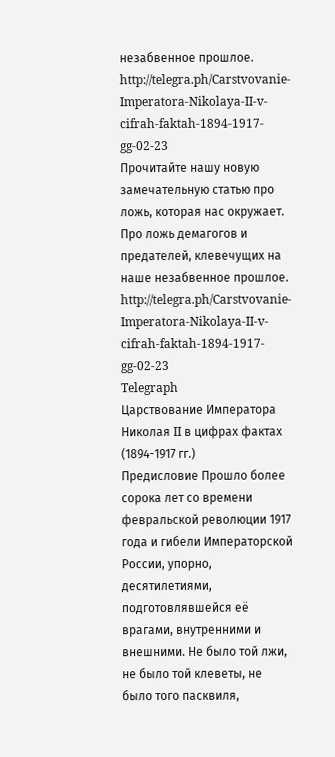незабвенное прошлое.
http://telegra.ph/Carstvovanie-Imperatora-Nikolaya-II-v-cifrah-faktah-1894-1917-gg-02-23
Прочитайте нашу новую замечательную статью про ложь, которая нас окружает. Про ложь демагогов и предателей, клевечущих на наше незабвенное прошлое.
http://telegra.ph/Carstvovanie-Imperatora-Nikolaya-II-v-cifrah-faktah-1894-1917-gg-02-23
Telegraph
Царствование Императора Николая II в цифрах фактах (1894-1917 гг.)
Предисловие Прошло более сорока лет со времени февральской революции 1917 года и гибели Императорской России, упорно, десятилетиями, подготовлявшейся её врагами, внутренними и внешними. Не было той лжи, не было той клеветы, не было того пасквиля,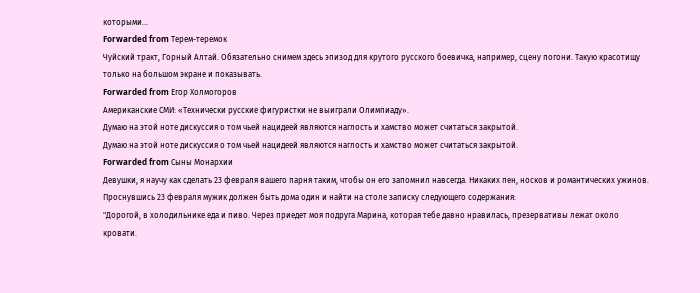которыми…
Forwarded from Терем-теремок
Чуйский тракт, Горный Алтай. Обязательно снимем здесь эпизод для крутого русского боевичка, например, сцену погони. Такую красотищу только на большом экране и показывать.
Forwarded from Егор Холмогоров
Американские СМИ: «Технически русские фигуристки не выиграли Олимпиаду».
Думаю на этой ноте дискуссия о том чьей нацидеей являются наглость и хамство может считаться закрытой.
Думаю на этой ноте дискуссия о том чьей нацидеей являются наглость и хамство может считаться закрытой.
Forwarded from Сыны Монархии
Девушки, я научу как сделать 23 февраля вашего парня таким, чтобы он его запомнил навсегда. Никаких пен, носков и романтических ужинов.
Проснувшись 23 февраля мужик должен быть дома один и найти на столе записку следующего содержания:
"Дорогой, в холодильнике еда и пиво. Через приедет моя подруга Марина, которая тебе давно нравилась, презервативы лежат около кровати.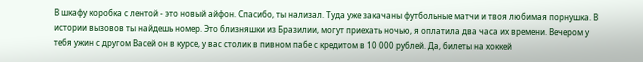В шкафу коробка с лентой - это новый айфон. Спасибо, ты нализал. Туда уже закачаны футбольные матчи и твоя любимая порнушка. В истории вызовов ты найдешь номер. Это близняшки из Бразилии, могут приехать ночью, я оплатила два часа их времени. Вечером у тебя ужин с другом Васей он в курсе, у вас столик в пивном пабе с кредитом в 10 000 рублей. Да, билеты на хоккей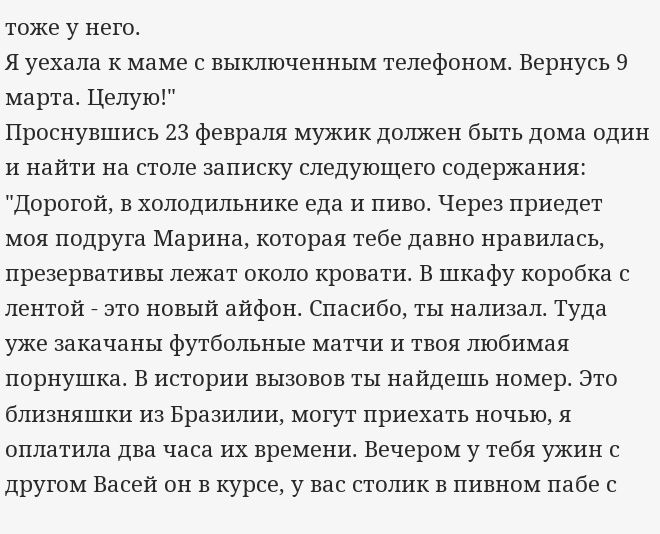тоже у него.
Я уехала к маме с выключенным телефоном. Вернусь 9 марта. Целую!"
Проснувшись 23 февраля мужик должен быть дома один и найти на столе записку следующего содержания:
"Дорогой, в холодильнике еда и пиво. Через приедет моя подруга Марина, которая тебе давно нравилась, презервативы лежат около кровати. В шкафу коробка с лентой - это новый айфон. Спасибо, ты нализал. Туда уже закачаны футбольные матчи и твоя любимая порнушка. В истории вызовов ты найдешь номер. Это близняшки из Бразилии, могут приехать ночью, я оплатила два часа их времени. Вечером у тебя ужин с другом Васей он в курсе, у вас столик в пивном пабе с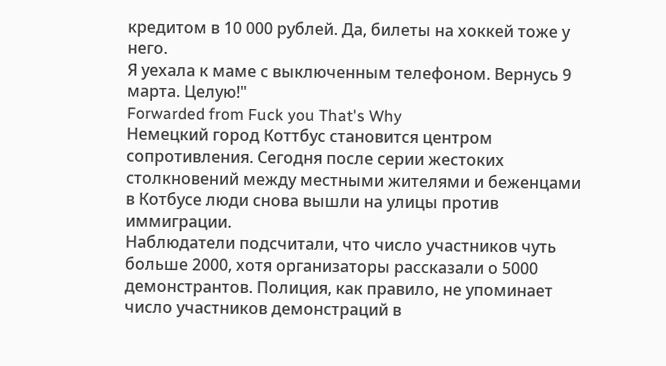кредитом в 10 000 рублей. Да, билеты на хоккей тоже у него.
Я уехала к маме с выключенным телефоном. Вернусь 9 марта. Целую!"
Forwarded from Fuck you That's Why
Немецкий город Коттбус становится центром сопротивления. Сегодня после серии жестоких столкновений между местными жителями и беженцами в Котбусе люди снова вышли на улицы против иммиграции.
Наблюдатели подсчитали, что число участников чуть больше 2000, хотя организаторы рассказали о 5000 демонстрантов. Полиция, как правило, не упоминает число участников демонстраций в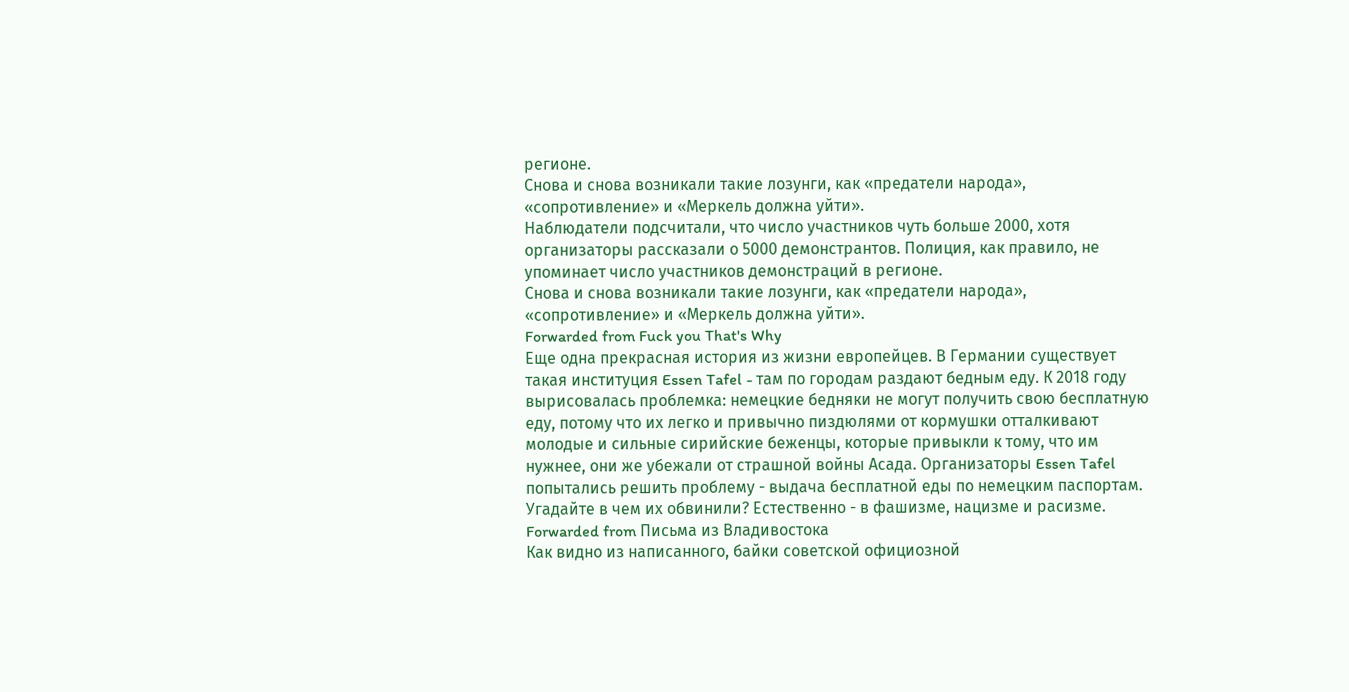регионе.
Снова и снова возникали такие лозунги, как «предатели народа», «сопротивление» и «Меркель должна уйти».
Наблюдатели подсчитали, что число участников чуть больше 2000, хотя организаторы рассказали о 5000 демонстрантов. Полиция, как правило, не упоминает число участников демонстраций в регионе.
Снова и снова возникали такие лозунги, как «предатели народа», «сопротивление» и «Меркель должна уйти».
Forwarded from Fuck you That's Why
Еще одна прекрасная история из жизни европейцев. В Германии существует такая институция Essen Tafel - там по городам раздают бедным еду. К 2018 году вырисовалась проблемка: немецкие бедняки не могут получить свою бесплатную еду, потому что их легко и привычно пиздюлями от кормушки отталкивают молодые и сильные сирийские беженцы, которые привыкли к тому, что им нужнее, они же убежали от страшной войны Асада. Организаторы Essen Tafel попытались решить проблему - выдача бесплатной еды по немецким паспортам. Угадайте в чем их обвинили? Естественно - в фашизме, нацизме и расизме.
Forwarded from Письма из Владивостока
Как видно из написанного, байки советской официозной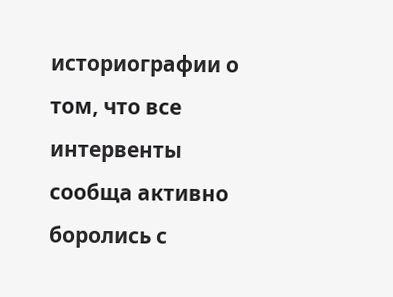историографии о том, что все интервенты сообща активно боролись с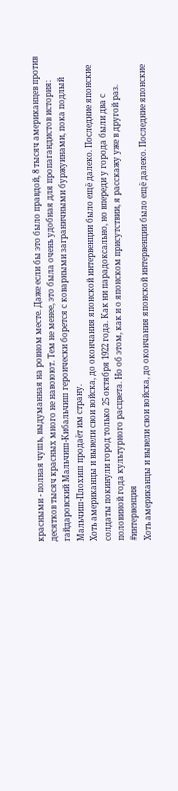красными - полная чушь, выдуманная на ровном месте. Даже если бы это было правдой, 8 тысяч американцев против десятков тысяч красных много не навоюют. Тем не менее, это была очень удобная для пропагандистов история: гайдаровский Мальчиш-Кибальчиш героически борется с коварными заграничными буржуинами, пока подлый Мальчиш-Плохиш продаёт им страну.
Хоть американцы и вывели свои войска, до окончания японской интервенции было ещё далеко. Последние японские солдаты покинули город только 25 октября 1922 года. Как ни парадоксально, но впереди у города были два с половиной года культурного расцвета. Но об этом, как и о японском присутствии, я расскажу уже в другой раз.
#интервенция
Хоть американцы и вывели свои войска, до окончания японской интервенции было ещё далеко. Последние японские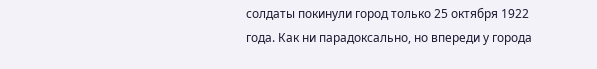солдаты покинули город только 25 октября 1922 года. Как ни парадоксально, но впереди у города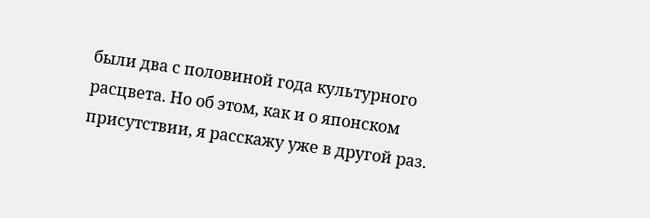были два с половиной года культурного расцвета. Но об этом, как и о японском присутствии, я расскажу уже в другой раз.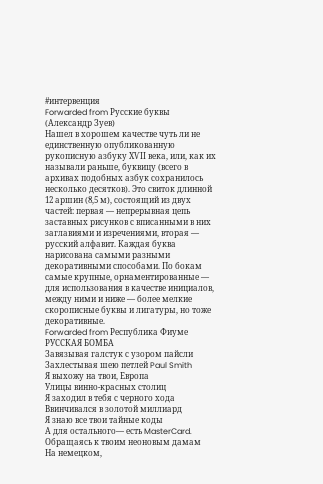#интервенция
Forwarded from Русские буквы (Александр Зуев)
Нашел в хорошем качестве чуть ли не единственную опубликованную рукописную азбуку ХѴІІ века, или, как их называли раньше, буквицу (всего в архивах подобных азбук сохранилось несколько десятков). Это свиток длинной 12 аршин (8,5 м), состоящий из двух частей: первая — непрерывная цепь заставных рисунков с вписанными в них заглавиями и изречениями, вторая — русский алфавит. Каждая буква нарисована самыми разными декоративными способами. По бокам самые крупные, орнаментированные — для использования в качестве инициалов, между ними и ниже — более мелкие скорописные буквы и лигатуры, но тоже декоративные.
Forwarded from Республика Фиуме
РУССКАЯ БОМБА
Завязывая галстук с узором пайсли
Захлестывая шею петлей Paul Smith
Я выхожу на твои, Европа
Улицы винно-красных столиц
Я заходил в тебя с черного хода
Ввинчивался в золотой миллиард
Я знаю все твои тайные коды
А для остального— есть MasterCard.
Обращаясь к твоим неоновым дамам
На немецком,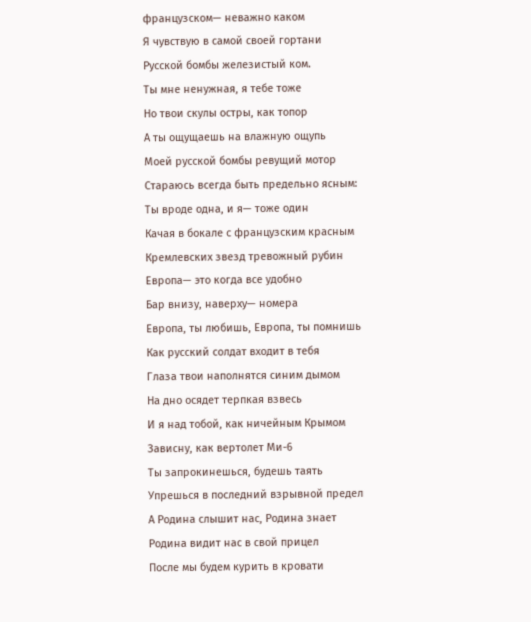французском— неважно каком
Я чувствую в самой своей гортани
Русской бомбы железистый ком.
Ты мне ненужная, я тебе тоже
Но твои скулы остры, как топор
А ты ощущаешь на влажную ощупь
Моей русской бомбы ревущий мотор
Стараюсь всегда быть предельно ясным:
Ты вроде одна, и я— тоже один
Качая в бокале с французским красным
Кремлевских звезд тревожный рубин
Европа— это когда все удобно
Бар внизу, наверху— номера
Европа, ты любишь, Европа, ты помнишь
Как русский солдат входит в тебя
Глаза твои наполнятся синим дымом
На дно осядет терпкая взвесь
И я над тобой, как ничейным Крымом
Зависну, как вертолет Ми-6
Ты запрокинешься, будешь таять
Упрешься в последний взрывной предел
А Родина слышит нас, Родина знает
Родина видит нас в свой прицел
После мы будем курить в кровати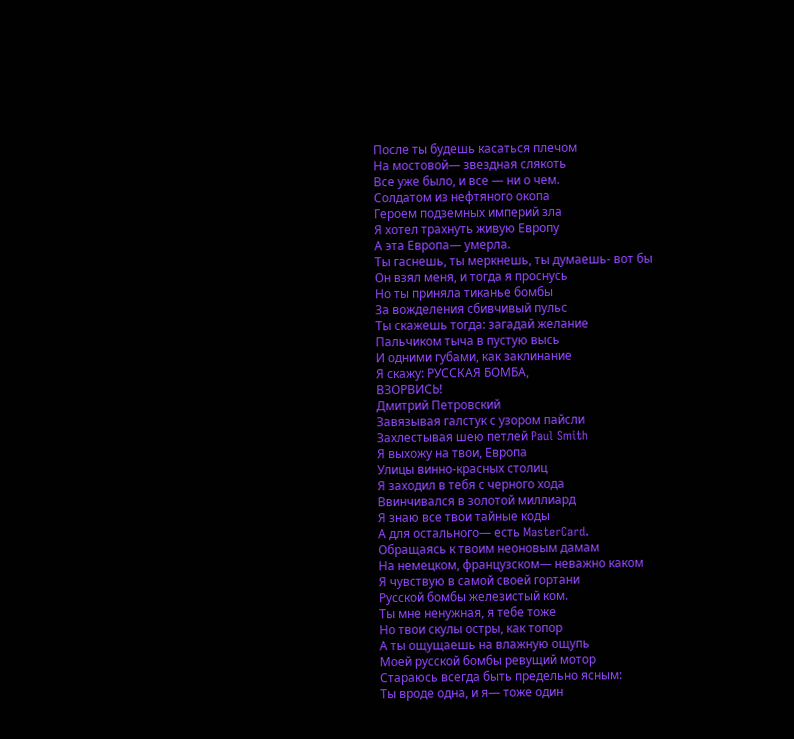После ты будешь касаться плечом
На мостовой— звездная слякоть
Все уже было, и все — ни о чем.
Солдатом из нефтяного окопа
Героем подземных империй зла
Я хотел трахнуть живую Европу
А эта Европа— умерла.
Ты гаснешь, ты меркнешь, ты думаешь- вот бы
Он взял меня, и тогда я проснусь
Но ты приняла тиканье бомбы
За вожделения сбивчивый пульс
Ты скажешь тогда: загадай желание
Пальчиком тыча в пустую высь
И одними губами, как заклинание
Я скажу: РУССКАЯ БОМБА,
ВЗОРВИСЬ!
Дмитрий Петровский
Завязывая галстук с узором пайсли
Захлестывая шею петлей Paul Smith
Я выхожу на твои, Европа
Улицы винно-красных столиц
Я заходил в тебя с черного хода
Ввинчивался в золотой миллиард
Я знаю все твои тайные коды
А для остального— есть MasterCard.
Обращаясь к твоим неоновым дамам
На немецком, французском— неважно каком
Я чувствую в самой своей гортани
Русской бомбы железистый ком.
Ты мне ненужная, я тебе тоже
Но твои скулы остры, как топор
А ты ощущаешь на влажную ощупь
Моей русской бомбы ревущий мотор
Стараюсь всегда быть предельно ясным:
Ты вроде одна, и я— тоже один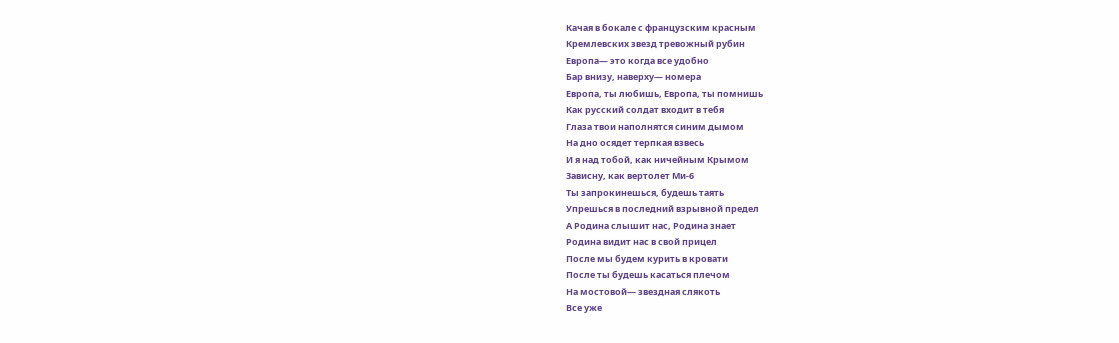Качая в бокале с французским красным
Кремлевских звезд тревожный рубин
Европа— это когда все удобно
Бар внизу, наверху— номера
Европа, ты любишь, Европа, ты помнишь
Как русский солдат входит в тебя
Глаза твои наполнятся синим дымом
На дно осядет терпкая взвесь
И я над тобой, как ничейным Крымом
Зависну, как вертолет Ми-6
Ты запрокинешься, будешь таять
Упрешься в последний взрывной предел
А Родина слышит нас, Родина знает
Родина видит нас в свой прицел
После мы будем курить в кровати
После ты будешь касаться плечом
На мостовой— звездная слякоть
Все уже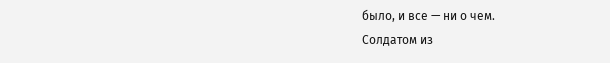было, и все — ни о чем.
Солдатом из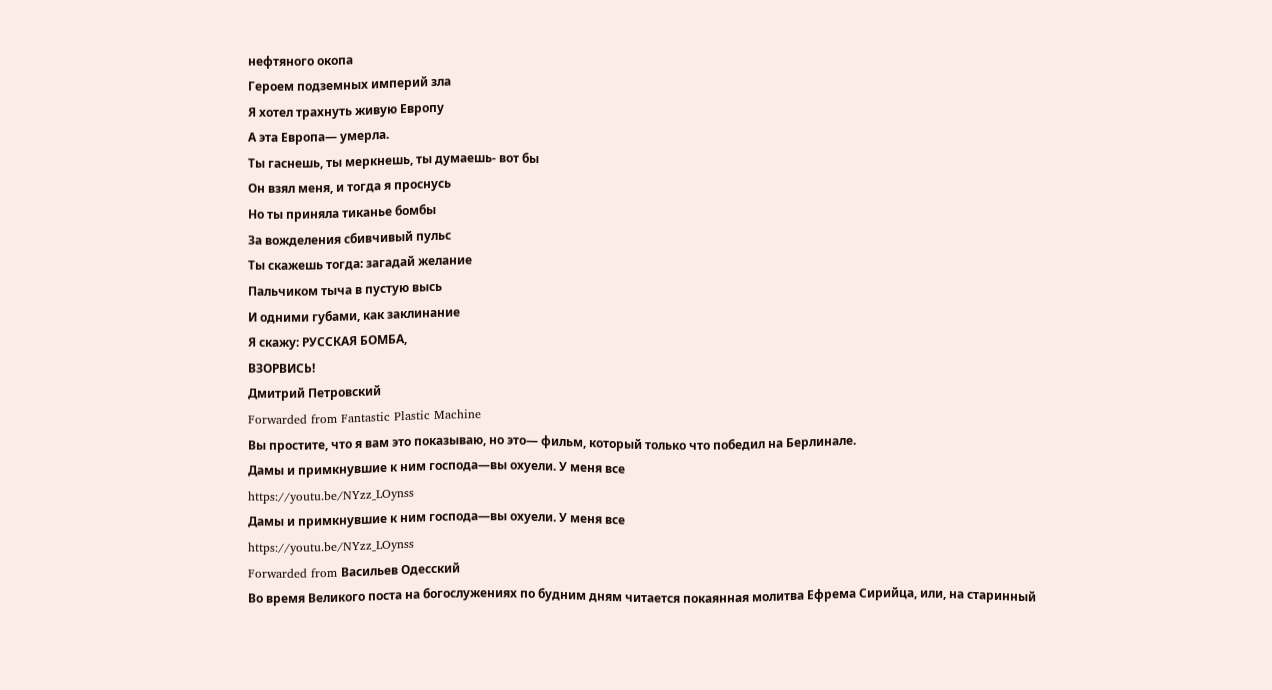нефтяного окопа
Героем подземных империй зла
Я хотел трахнуть живую Европу
А эта Европа— умерла.
Ты гаснешь, ты меркнешь, ты думаешь- вот бы
Он взял меня, и тогда я проснусь
Но ты приняла тиканье бомбы
За вожделения сбивчивый пульс
Ты скажешь тогда: загадай желание
Пальчиком тыча в пустую высь
И одними губами, как заклинание
Я скажу: РУССКАЯ БОМБА,
ВЗОРВИСЬ!
Дмитрий Петровский
Forwarded from Fantastic Plastic Machine
Вы простите, что я вам это показываю, но это— фильм, который только что победил на Берлинале.
Дамы и примкнувшие к ним господа—вы охуели. У меня все
https://youtu.be/NYzz_LOynss
Дамы и примкнувшие к ним господа—вы охуели. У меня все
https://youtu.be/NYzz_LOynss
Forwarded from Васильев Одесский
Во время Великого поста на богослужениях по будним дням читается покаянная молитва Ефрема Сирийца, или, на старинный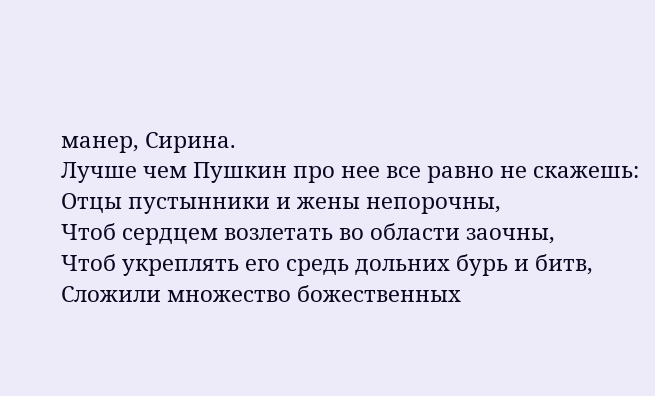манер, Сирина.
Лучше чем Пушкин про нее все равно не скажешь:
Отцы пустынники и жены непорочны,
Чтоб сердцем возлетать во области заочны,
Чтоб укреплять его средь дольних бурь и битв,
Сложили множество божественных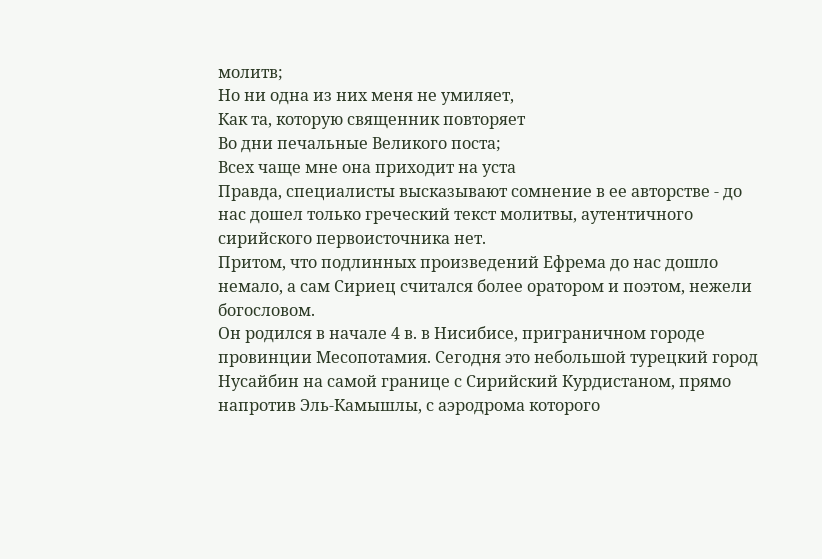молитв;
Но ни одна из них меня не умиляет,
Как та, которую священник повторяет
Во дни печальные Великого поста;
Всех чаще мне она приходит на уста
Правда, специалисты высказывают сомнение в ее авторстве - до нас дошел только греческий текст молитвы, аутентичного сирийского первоисточника нет.
Притом, что подлинных произведений Ефрема до нас дошло немало, а сам Сириец считался более оратором и поэтом, нежели богословом.
Он родился в начале 4 в. в Нисибисе, приграничном городе провинции Месопотамия. Сегодня это небольшой турецкий город Нусайбин на самой границе с Сирийский Курдистаном, прямо напротив Эль-Камышлы, с аэродрома которого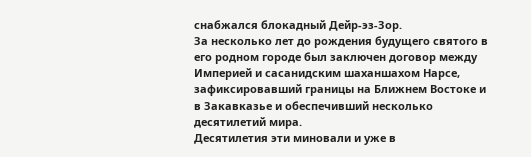снабжался блокадный Дейр-эз-Зор.
За несколько лет до рождения будущего святого в его родном городе был заключен договор между Империей и сасанидским шаханшахом Нарсе, зафиксировавший границы на Ближнем Востоке и в Закавказье и обеспечивший несколько десятилетий мира.
Десятилетия эти миновали и уже в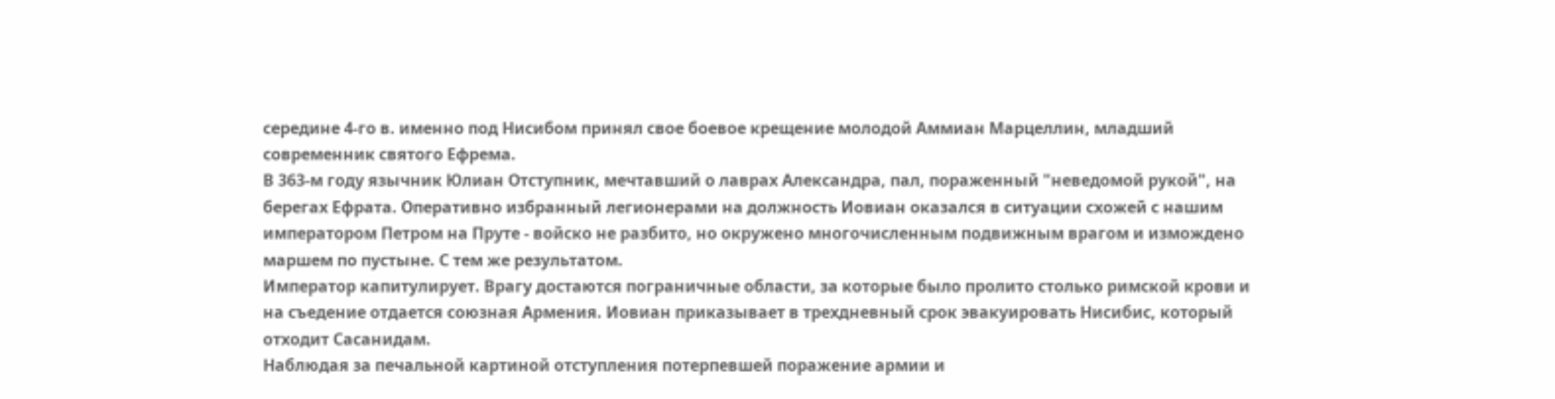середине 4-го в. именно под Нисибом принял свое боевое крещение молодой Аммиан Марцеллин, младший современник святого Ефрема.
В 363-м году язычник Юлиан Отступник, мечтавший о лаврах Александра, пал, пораженный "неведомой рукой", на берегах Ефрата. Оперативно избранный легионерами на должность Иовиан оказался в ситуации схожей с нашим императором Петром на Пруте - войско не разбито, но окружено многочисленным подвижным врагом и измождено маршем по пустыне. С тем же результатом.
Император капитулирует. Врагу достаются пограничные области, за которые было пролито столько римской крови и на съедение отдается союзная Армения. Иовиан приказывает в трехдневный срок эвакуировать Нисибис, который отходит Сасанидам.
Наблюдая за печальной картиной отступления потерпевшей поражение армии и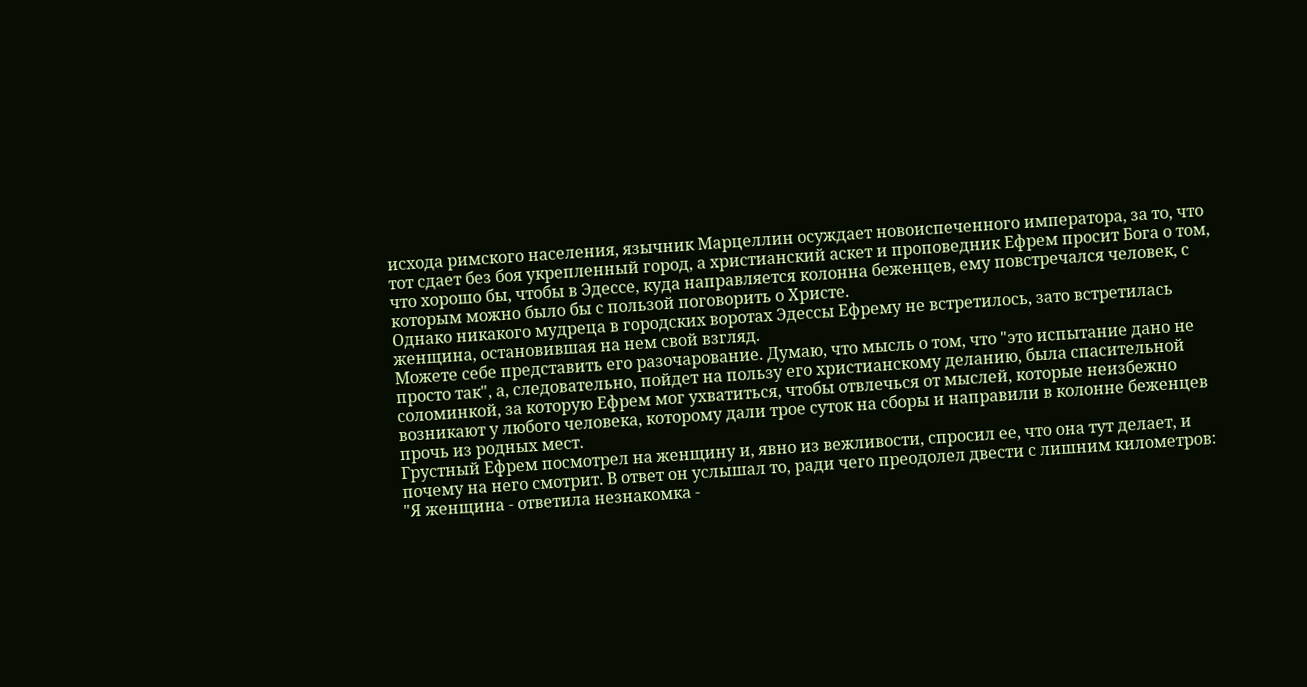исхода римского населения, язычник Марцеллин осуждает новоиспеченного императора, за то, что тот сдает без боя укрепленный город, а христианский аскет и проповедник Ефрем просит Бога о том, что хорошо бы, чтобы в Эдессе, куда направляется колонна беженцев, ему повстречался человек, с которым можно было бы с пользой поговорить о Христе.
Однако никакого мудреца в городских воротах Эдессы Ефрему не встретилось, зато встретилась женщина, остановившая на нем свой взгляд.
Можете себе представить его разочарование. Думаю, что мысль о том, что "это испытание дано не просто так", а, следовательно, пойдет на пользу его христианскому деланию, была спасительной соломинкой, за которую Ефрем мог ухватиться, чтобы отвлечься от мыслей, которые неизбежно возникают у любого человека, которому дали трое суток на сборы и направили в колонне беженцев прочь из родных мест.
Грустный Ефрем посмотрел на женщину и, явно из вежливости, спросил ее, что она тут делает, и почему на него смотрит. В ответ он услышал то, ради чего преодолел двести с лишним километров:
"Я женщина - ответила незнакомка -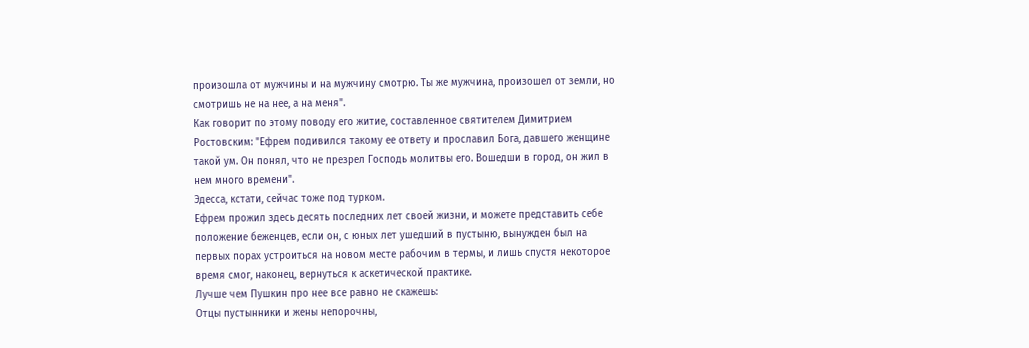произошла от мужчины и на мужчину смотрю. Ты же мужчина, произошел от земли, но смотришь не на нее, а на меня".
Как говорит по этому поводу его житие, составленное святителем Димитрием Ростовским: "Ефрем подивился такому ее ответу и прославил Бога, давшего женщине такой ум. Он понял, что не презрел Господь молитвы его. Вошедши в город, он жил в нем много времени".
Эдесса, кстати, сейчас тоже под турком.
Ефрем прожил здесь десять последних лет своей жизни, и можете представить себе положение беженцев, если он, с юных лет ушедший в пустыню, вынужден был на первых порах устроиться на новом месте рабочим в термы, и лишь спустя некоторое время смог, наконец, вернуться к аскетической практике.
Лучше чем Пушкин про нее все равно не скажешь:
Отцы пустынники и жены непорочны,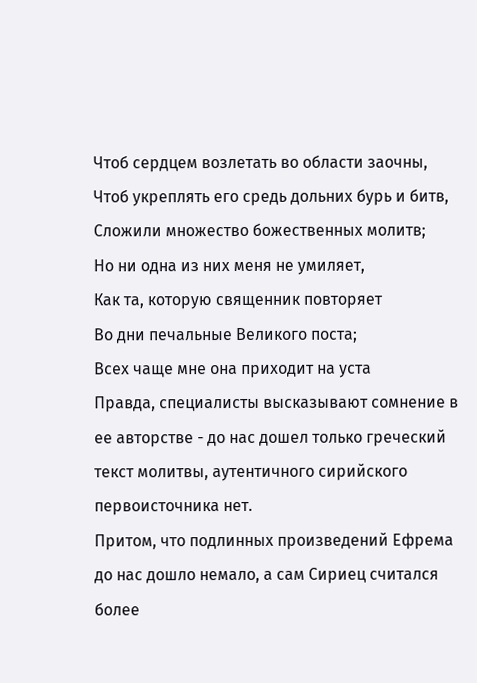Чтоб сердцем возлетать во области заочны,
Чтоб укреплять его средь дольних бурь и битв,
Сложили множество божественных молитв;
Но ни одна из них меня не умиляет,
Как та, которую священник повторяет
Во дни печальные Великого поста;
Всех чаще мне она приходит на уста
Правда, специалисты высказывают сомнение в ее авторстве - до нас дошел только греческий текст молитвы, аутентичного сирийского первоисточника нет.
Притом, что подлинных произведений Ефрема до нас дошло немало, а сам Сириец считался более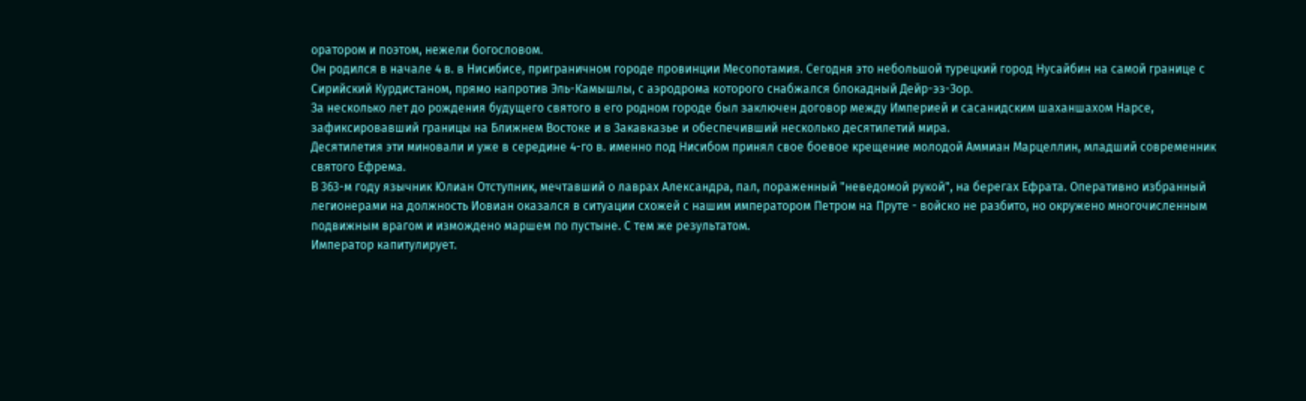оратором и поэтом, нежели богословом.
Он родился в начале 4 в. в Нисибисе, приграничном городе провинции Месопотамия. Сегодня это небольшой турецкий город Нусайбин на самой границе с Сирийский Курдистаном, прямо напротив Эль-Камышлы, с аэродрома которого снабжался блокадный Дейр-эз-Зор.
За несколько лет до рождения будущего святого в его родном городе был заключен договор между Империей и сасанидским шаханшахом Нарсе, зафиксировавший границы на Ближнем Востоке и в Закавказье и обеспечивший несколько десятилетий мира.
Десятилетия эти миновали и уже в середине 4-го в. именно под Нисибом принял свое боевое крещение молодой Аммиан Марцеллин, младший современник святого Ефрема.
В 363-м году язычник Юлиан Отступник, мечтавший о лаврах Александра, пал, пораженный "неведомой рукой", на берегах Ефрата. Оперативно избранный легионерами на должность Иовиан оказался в ситуации схожей с нашим императором Петром на Пруте - войско не разбито, но окружено многочисленным подвижным врагом и измождено маршем по пустыне. С тем же результатом.
Император капитулирует.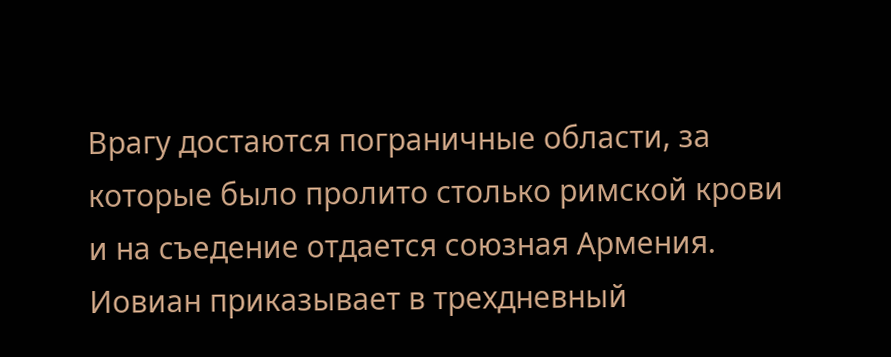Врагу достаются пограничные области, за которые было пролито столько римской крови и на съедение отдается союзная Армения. Иовиан приказывает в трехдневный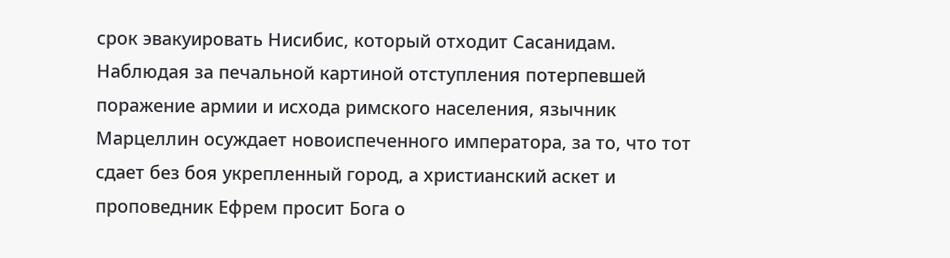срок эвакуировать Нисибис, который отходит Сасанидам.
Наблюдая за печальной картиной отступления потерпевшей поражение армии и исхода римского населения, язычник Марцеллин осуждает новоиспеченного императора, за то, что тот сдает без боя укрепленный город, а христианский аскет и проповедник Ефрем просит Бога о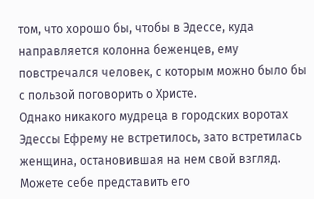том, что хорошо бы, чтобы в Эдессе, куда направляется колонна беженцев, ему повстречался человек, с которым можно было бы с пользой поговорить о Христе.
Однако никакого мудреца в городских воротах Эдессы Ефрему не встретилось, зато встретилась женщина, остановившая на нем свой взгляд.
Можете себе представить его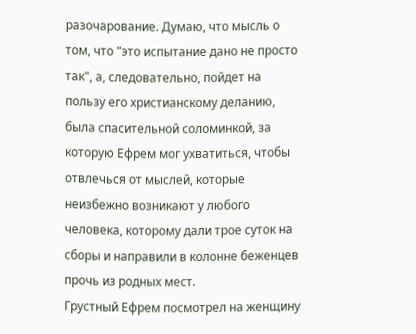разочарование. Думаю, что мысль о том, что "это испытание дано не просто так", а, следовательно, пойдет на пользу его христианскому деланию, была спасительной соломинкой, за которую Ефрем мог ухватиться, чтобы отвлечься от мыслей, которые неизбежно возникают у любого человека, которому дали трое суток на сборы и направили в колонне беженцев прочь из родных мест.
Грустный Ефрем посмотрел на женщину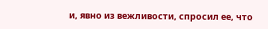и, явно из вежливости, спросил ее, что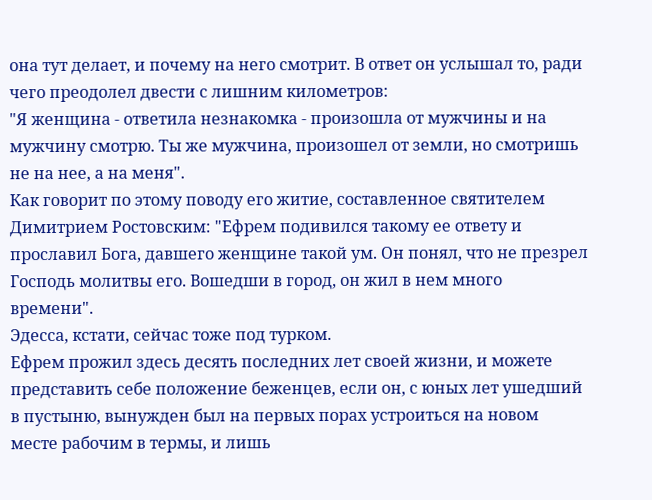она тут делает, и почему на него смотрит. В ответ он услышал то, ради чего преодолел двести с лишним километров:
"Я женщина - ответила незнакомка - произошла от мужчины и на мужчину смотрю. Ты же мужчина, произошел от земли, но смотришь не на нее, а на меня".
Как говорит по этому поводу его житие, составленное святителем Димитрием Ростовским: "Ефрем подивился такому ее ответу и прославил Бога, давшего женщине такой ум. Он понял, что не презрел Господь молитвы его. Вошедши в город, он жил в нем много времени".
Эдесса, кстати, сейчас тоже под турком.
Ефрем прожил здесь десять последних лет своей жизни, и можете представить себе положение беженцев, если он, с юных лет ушедший в пустыню, вынужден был на первых порах устроиться на новом месте рабочим в термы, и лишь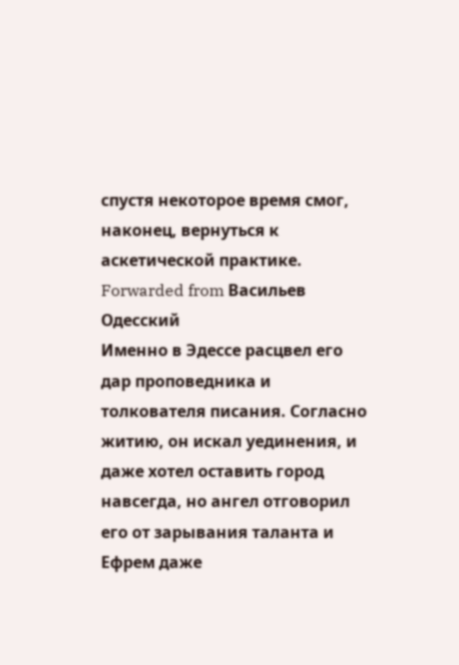спустя некоторое время смог, наконец, вернуться к аскетической практике.
Forwarded from Васильев Одесский
Именно в Эдессе расцвел его дар проповедника и толкователя писания. Согласно житию, он искал уединения, и даже хотел оставить город навсегда, но ангел отговорил его от зарывания таланта и Ефрем даже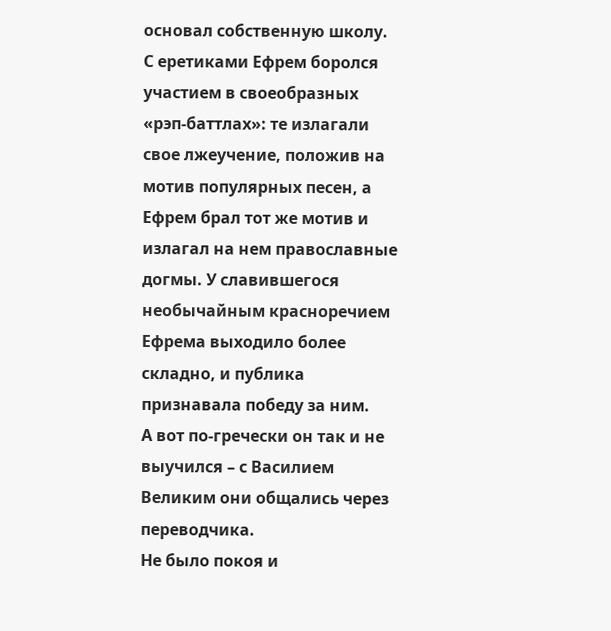основал собственную школу.
С еретиками Ефрем боролся участием в своеобразных «рэп-баттлах»: те излагали свое лжеучение, положив на мотив популярных песен, а Ефрем брал тот же мотив и излагал на нем православные догмы. У славившегося необычайным красноречием Ефрема выходило более складно, и публика признавала победу за ним.
А вот по-гречески он так и не выучился – с Василием Великим они общались через переводчика.
Не было покоя и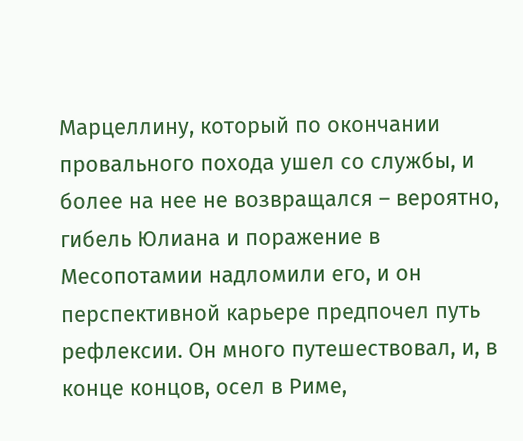Марцеллину, который по окончании провального похода ушел со службы, и более на нее не возвращался – вероятно, гибель Юлиана и поражение в Месопотамии надломили его, и он перспективной карьере предпочел путь рефлексии. Он много путешествовал, и, в конце концов, осел в Риме,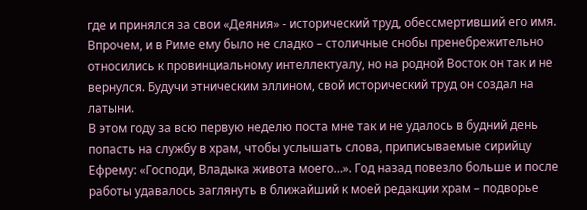где и принялся за свои «Деяния» - исторический труд, обессмертивший его имя.
Впрочем, и в Риме ему было не сладко – столичные снобы пренебрежительно относились к провинциальному интеллектуалу, но на родной Восток он так и не вернулся. Будучи этническим эллином, свой исторический труд он создал на латыни.
В этом году за всю первую неделю поста мне так и не удалось в будний день попасть на службу в храм, чтобы услышать слова, приписываемые сирийцу Ефрему: «Господи, Владыка живота моего…». Год назад повезло больше и после работы удавалось заглянуть в ближайший к моей редакции храм – подворье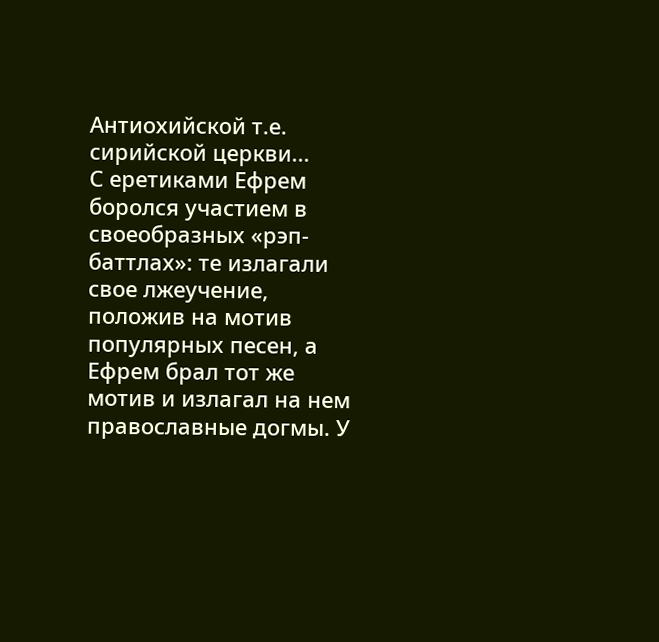Антиохийской т.е. сирийской церкви...
С еретиками Ефрем боролся участием в своеобразных «рэп-баттлах»: те излагали свое лжеучение, положив на мотив популярных песен, а Ефрем брал тот же мотив и излагал на нем православные догмы. У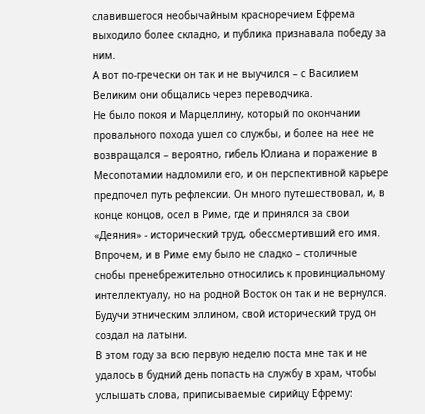славившегося необычайным красноречием Ефрема выходило более складно, и публика признавала победу за ним.
А вот по-гречески он так и не выучился – с Василием Великим они общались через переводчика.
Не было покоя и Марцеллину, который по окончании провального похода ушел со службы, и более на нее не возвращался – вероятно, гибель Юлиана и поражение в Месопотамии надломили его, и он перспективной карьере предпочел путь рефлексии. Он много путешествовал, и, в конце концов, осел в Риме, где и принялся за свои «Деяния» - исторический труд, обессмертивший его имя.
Впрочем, и в Риме ему было не сладко – столичные снобы пренебрежительно относились к провинциальному интеллектуалу, но на родной Восток он так и не вернулся. Будучи этническим эллином, свой исторический труд он создал на латыни.
В этом году за всю первую неделю поста мне так и не удалось в будний день попасть на службу в храм, чтобы услышать слова, приписываемые сирийцу Ефрему: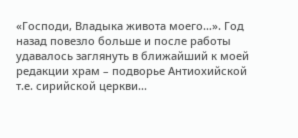«Господи, Владыка живота моего…». Год назад повезло больше и после работы удавалось заглянуть в ближайший к моей редакции храм – подворье Антиохийской т.е. сирийской церкви...